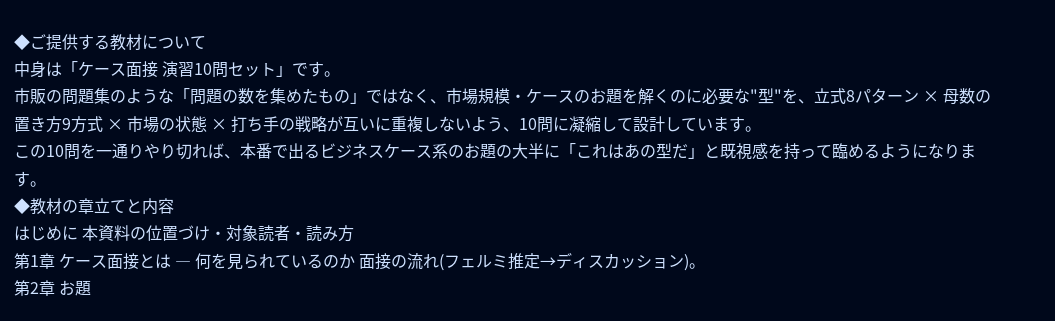◆ご提供する教材について
中身は「ケース面接 演習10問セット」です。
市販の問題集のような「問題の数を集めたもの」ではなく、市場規模・ケースのお題を解くのに必要な"型"を、立式8パターン × 母数の置き方9方式 × 市場の状態 × 打ち手の戦略が互いに重複しないよう、10問に凝縮して設計しています。
この10問を一通りやり切れば、本番で出るビジネスケース系のお題の大半に「これはあの型だ」と既視感を持って臨めるようになります。
◆教材の章立てと内容
はじめに 本資料の位置づけ・対象読者・読み方
第1章 ケース面接とは ― 何を見られているのか 面接の流れ(フェルミ推定→ディスカッション)。
第2章 お題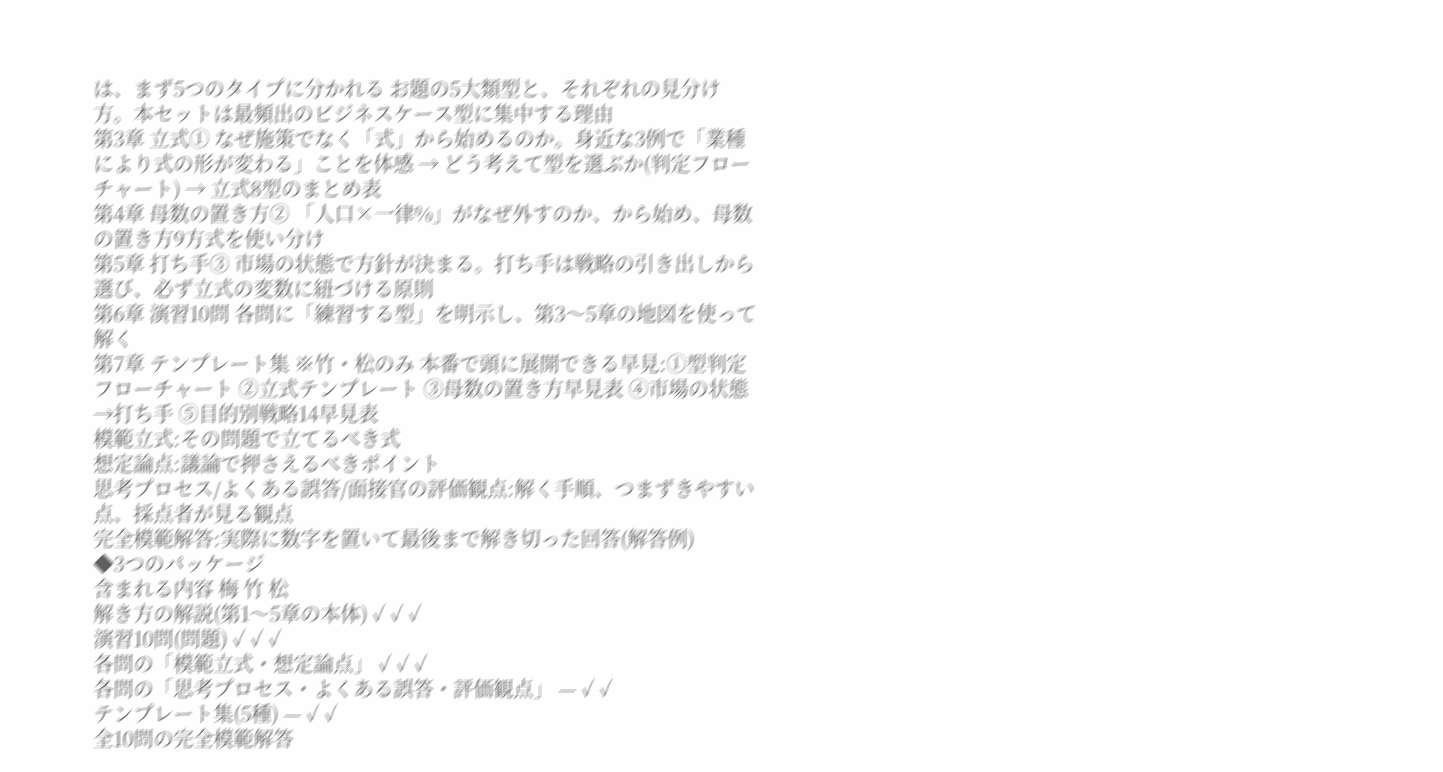は、まず5つのタイプに分かれる お題の5大類型と、それぞれの見分け方。本セットは最頻出のビジネスケース型に集中する理由
第3章 立式① なぜ施策でなく「式」から始めるのか。身近な3例で「業種により式の形が変わる」ことを体感 → どう考えて型を選ぶか(判定フローチャート) → 立式8型のまとめ表
第4章 母数の置き方② 「人口×一律%」がなぜ外すのか、から始め、母数の置き方9方式を使い分け
第5章 打ち手③ 市場の状態で方針が決まる。打ち手は戦略の引き出しから選び、必ず立式の変数に紐づける原則
第6章 演習10問 各問に「練習する型」を明示し、第3〜5章の地図を使って解く
第7章 テンプレート集 ※竹・松のみ 本番で頭に展開できる早見:①型判定フローチャート ②立式テンプレート ③母数の置き方早見表 ④市場の状態→打ち手 ⑤目的別戦略14早見表
模範立式:その問題で立てるべき式
想定論点:議論で押さえるべきポイント
思考プロセス/よくある誤答/面接官の評価観点:解く手順、つまずきやすい点、採点者が見る観点
完全模範解答:実際に数字を置いて最後まで解き切った回答(解答例)
◆3つのパッケージ
含まれる内容 梅 竹 松
解き方の解説(第1〜5章の本体) ✓ ✓ ✓
演習10問(問題) ✓ ✓ ✓
各問の「模範立式・想定論点」 ✓ ✓ ✓
各問の「思考プロセス・よくある誤答・評価観点」 — ✓ ✓
テンプレート集(5種) — ✓ ✓
全10問の完全模範解答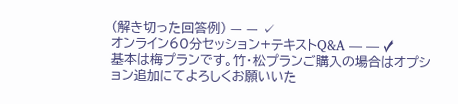(解き切った回答例) — — ✓
オンライン60分セッション+テキストQ&A — — ✓
基本は梅プランです。竹・松プランご購入の場合はオプション追加にてよろしくお願いいた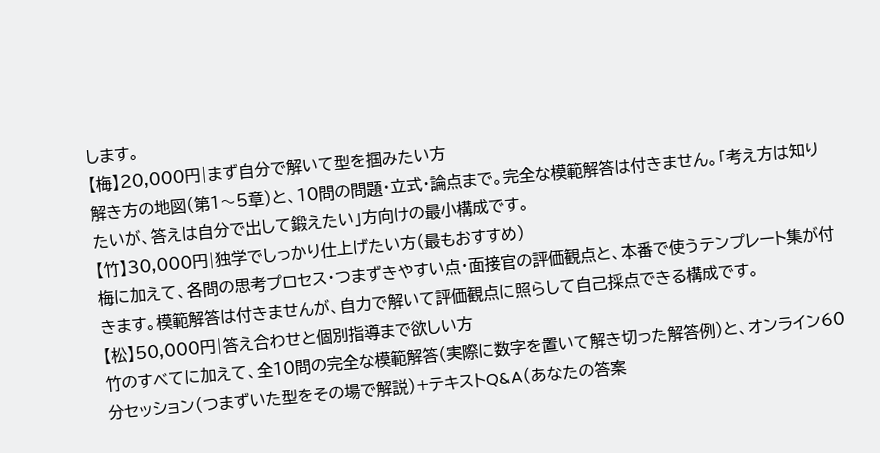します。
【梅】20,000円|まず自分で解いて型を掴みたい方
解き方の地図(第1〜5章)と、10問の問題・立式・論点まで。完全な模範解答は付きません。「考え方は知りたいが、答えは自分で出して鍛えたい」方向けの最小構成です。
【竹】30,000円|独学でしっかり仕上げたい方(最もおすすめ)
梅に加えて、各問の思考プロセス・つまずきやすい点・面接官の評価観点と、本番で使うテンプレート集が付きます。模範解答は付きませんが、自力で解いて評価観点に照らして自己採点できる構成です。
【松】50,000円|答え合わせと個別指導まで欲しい方
竹のすべてに加えて、全10問の完全な模範解答(実際に数字を置いて解き切った解答例)と、オンライン60分セッション(つまずいた型をその場で解説)+テキストQ&A(あなたの答案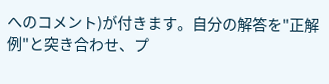へのコメント)が付きます。自分の解答を"正解例"と突き合わせ、プ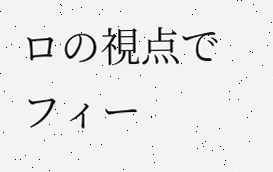ロの視点でフィー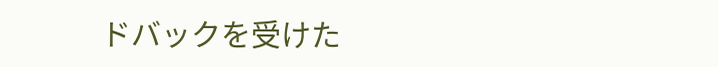ドバックを受けた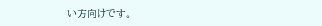い方向けです。